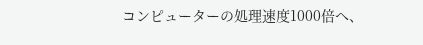コンピューターの処理速度1000倍へ、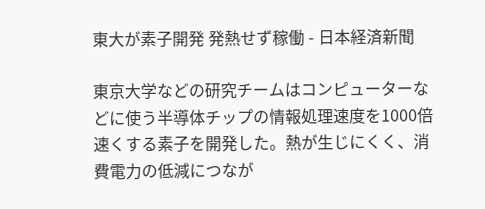東大が素子開発 発熱せず稼働 - 日本経済新聞

東京大学などの研究チームはコンピューターなどに使う半導体チップの情報処理速度を1000倍速くする素子を開発した。熱が生じにくく、消費電力の低減につなが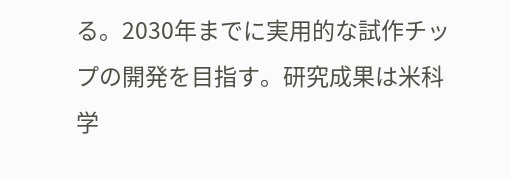る。2030年までに実用的な試作チップの開発を目指す。研究成果は米科学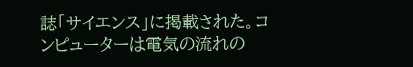誌「サイエンス」に掲載された。コンピューターは電気の流れの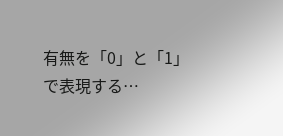有無を「0」と「1」で表現する…